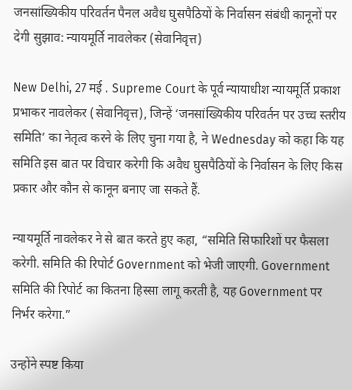जनसांख्यिकीय परिवर्तन पैनल अवैध घुसपैठियों के निर्वासन संबंधी कानूनों पर देगी सुझाव: न्यायमूर्ति नावलेकर (सेवानिवृत्त)

New Delhi, 27 मई . Supreme Court के पूर्व न्यायाधीश न्यायमूर्ति प्रकाश प्रभाकर नावलेकर (सेवानिवृत्त), जिन्हें ‘जनसांख्यिकीय परिवर्तन पर उच्च स्तरीय समिति’ का नेतृत्व करने के लिए चुना गया है, ने Wednesday को कहा कि यह समिति इस बात पर विचार करेगी कि अवैध घुसपैठियों के निर्वासन के लिए किस प्रकार और कौन से कानून बनाए जा सकते हैं.

न्यायमूर्ति नावलेकर ने से बात करते हुए कहा, “समिति सिफारिशों पर फैसला करेगी. समिति की रिपोर्ट Government को भेजी जाएगी. Government समिति की रिपोर्ट का कितना हिस्सा लागू करती है, यह Government पर निर्भर करेगा.”

उन्होंने स्पष्ट किया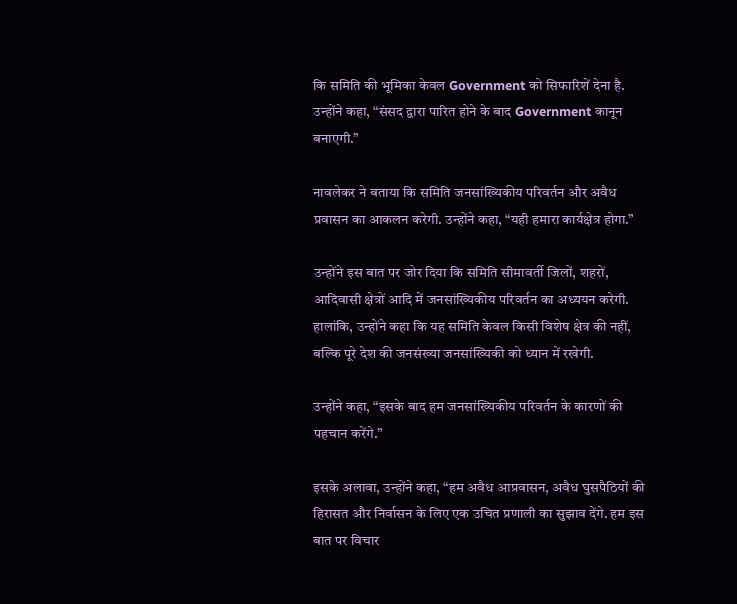कि समिति की भूमिका केवल Government को सिफारिशें देना है. उन्होंने कहा, “संसद द्वारा पारित होने के बाद Government कानून बनाएगी.”

नावलेकर ने बताया कि समिति जनसांख्यिकीय परिवर्तन और अवैध प्रवासन का आकलन करेगी. उन्होंने कहा, “यही हमारा कार्यक्षेत्र होगा.”

उन्होंने इस बात पर जोर दिया कि समिति सीमावर्ती जिलों, शहरों, आदिवासी क्षेत्रों आदि में जनसांख्यिकीय परिवर्तन का अध्ययन करेगी. हालांकि, उन्होंने कहा कि यह समिति केवल किसी विशेष क्षेत्र की नहीं, बल्कि पूरे देश की जनसंख्या जनसांख्यिकी को ध्यान में रखेगी.

उन्होंने कहा, “इसके बाद हम जनसांख्यिकीय परिवर्तन के कारणों की पहचान करेंगे.”

इसके अलावा, उन्होंने कहा, “हम अवैध आप्रवासन, अवैध घुसपैठियों की हिरासत और निर्वासन के लिए एक उचित प्रणाली का सुझाव देंगे. हम इस बात पर विचार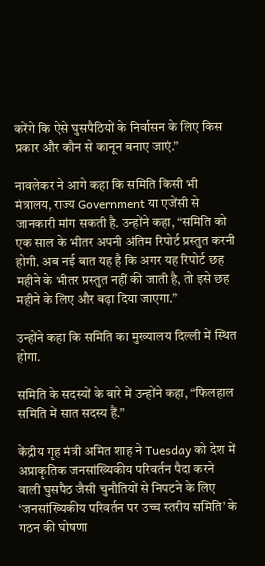करेंगे कि ऐसे घुसपैठियों के निर्वासन के लिए किस प्रकार और कौन से कानून बनाए जाएं.”

नावलेकर ने आगे कहा कि समिति किसी भी मंत्रालय, राज्य Government या एजेंसी से जानकारी मांग सकती है. उन्होंने कहा, “समिति को एक साल के भीतर अपनी अंतिम रिपोर्ट प्रस्तुत करनी होगी. अब नई बात यह है कि अगर यह रिपोर्ट छह महीने के भीतर प्रस्तुत नहीं की जाती है, तो इसे छह महीने के लिए और बढ़ा दिया जाएगा.”

उन्होंने कहा कि समिति का मुख्यालय दिल्ली में स्थित होगा.

समिति के सदस्यों के बारे में उन्होंने कहा, “फिलहाल समिति में सात सदस्य हैं.”

केंद्रीय गृह मंत्री अमित शाह ने Tuesday को देश में अप्राकृतिक जनसांख्यिकीय परिवर्तन पैदा करने वाली घुसपैठ जैसी चुनौतियों से निपटने के लिए ‘जनसांख्यिकीय परिवर्तन पर उच्च स्तरीय समिति’ के गठन की घोषणा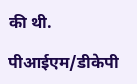की थी.

पीआईएम/डीकेपी